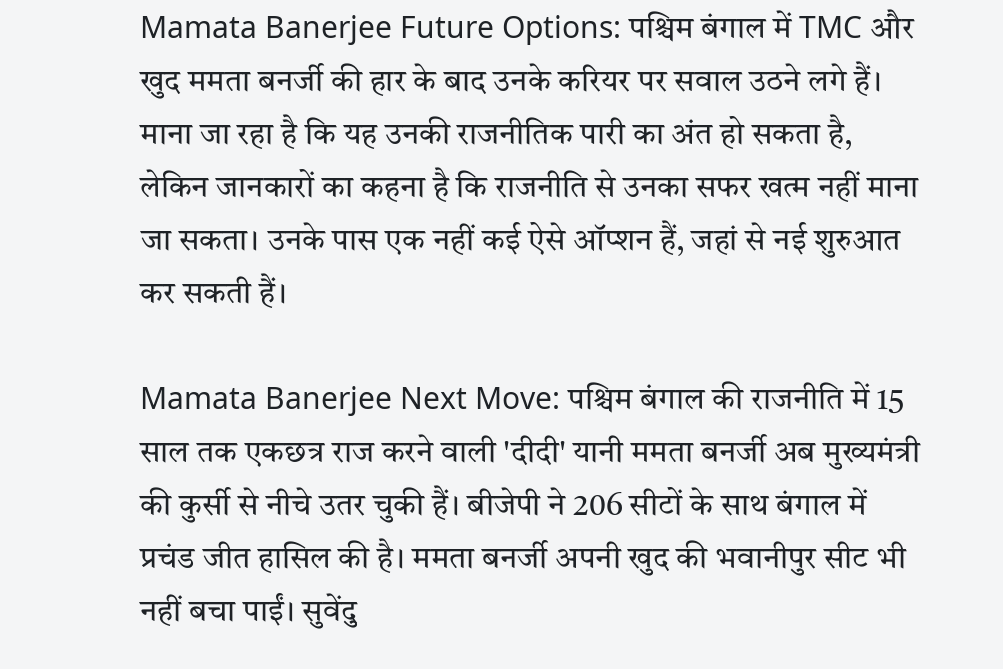Mamata Banerjee Future Options: पश्चिम बंगाल में TMC और खुद ममता बनर्जी की हार के बाद उनके करियर पर सवाल उठने लगे हैं। माना जा रहा है कि यह उनकी राजनीतिक पारी का अंत हो सकता है, लेकिन जानकारों का कहना है कि राजनीति से उनका सफर खत्म नहीं माना जा सकता। उनके पास एक नहीं कई ऐसे ऑप्शन हैं, जहां से नई शुरुआत कर सकती हैं।

Mamata Banerjee Next Move: पश्चिम बंगाल की राजनीति में 15 साल तक एकछत्र राज करने वाली 'दीदी' यानी ममता बनर्जी अब मुख्यमंत्री की कुर्सी से नीचे उतर चुकी हैं। बीजेपी ने 206 सीटों के साथ बंगाल में प्रचंड जीत हासिल की है। ममता बनर्जी अपनी खुद की भवानीपुर सीट भी नहीं बचा पाईं। सुवेंदु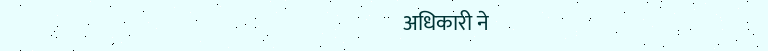अधिकारी ने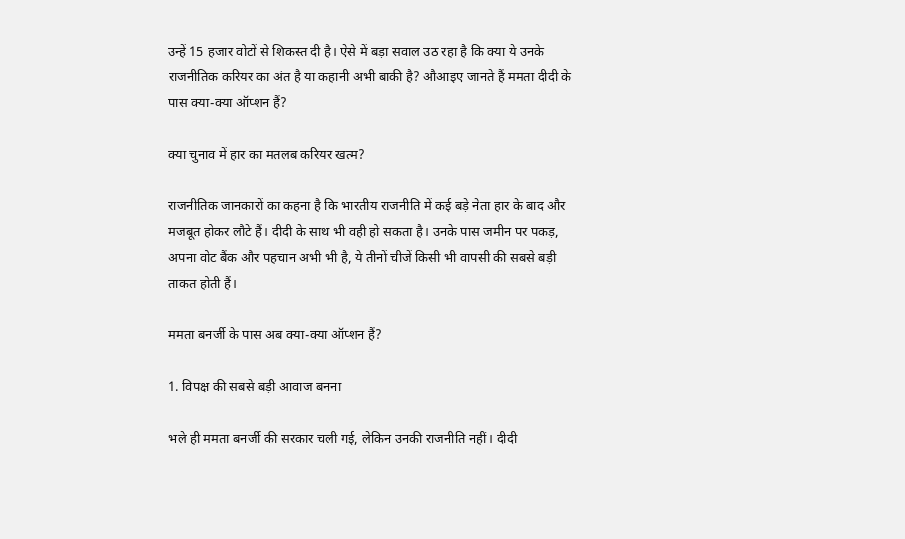उन्हें 15 हजार वोटों से शिकस्त दी है। ऐसे में बड़ा सवाल उठ रहा है कि क्या ये उनके राजनीतिक करियर का अंत है या कहानी अभी बाकी है? औआइए जानते हैं ममता दीदी के पास क्या-क्या ऑप्शन हैं?

क्या चुनाव में हार का मतलब करियर खत्म?

राजनीतिक जानकारों का कहना है कि भारतीय राजनीति में कई बड़े नेता हार के बाद और मजबूत होकर लौटे हैं। दीदी के साथ भी वही हो सकता है। उनके पास जमीन पर पकड़, अपना वोट बैंक और पहचान अभी भी है, ये तीनों चीजें किसी भी वापसी की सबसे बड़ी ताकत होती हैं।

ममता बनर्जी के पास अब क्या-क्या ऑप्शन हैं?

1. विपक्ष की सबसे बड़ी आवाज बनना

भले ही ममता बनर्जी की सरकार चली गई, लेकिन उनकी राजनीति नहीं। दीदी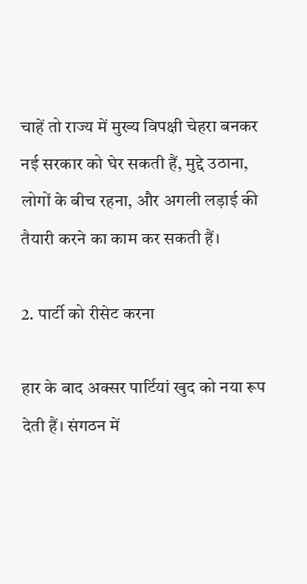चाहें तो राज्य में मुख्य विपक्षी चेहरा बनकर नई सरकार को घेर सकती हैं, मुद्दे उठाना, लोगों के बीच रहना, और अगली लड़ाई की तैयारी करने का काम कर सकती हैं।

2. पार्टी को रीसेट करना

हार के बाद अक्सर पार्टियां खुद को नया रूप देती हैं। संगठन में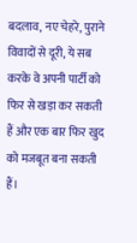बदलाव, नए चेहरे, पुराने विवादों से दूरी, ये सब करके वे अपनी पार्टी को फिर से खड़ा कर सकती हैं और एक बार फिर खुद को मजबूत बना सकती हैं।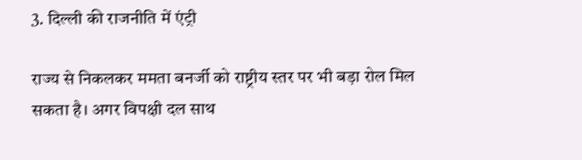3. दिल्ली की राजनीति में एंट्री

राज्य से निकलकर ममता बनर्जी को राष्ट्रीय स्तर पर भी बड़ा रोल मिल सकता है। अगर विपक्षी दल साथ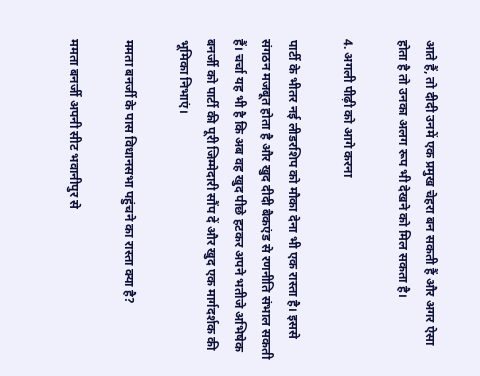आते हैं, तो दीदी उनमें एक प्रमुख चेहरा बन सकती हैं और अगर ऐसा होता है तो उनका अलग रूप भी देखने को मिल सकता है।

4. अगली पीढ़ी को आगे करना

पार्टी के भीतर नई लीडरशिप को मौका देना भी एक रास्ता है। इससे संगठन मजबूत होता है और खुद दीदी बैकएंड से रणनीति संभाल सकती हैं। चर्चा यह भी है कि अब वह खुद पीछे हटकर अपने भतीजे अभिषेक बनर्जी को पार्टी की पूरी जिम्मेदारी सौंप दें और खुद एक मार्गदर्शक की भूमिका निभाएं।

ममता बनर्जी के पास विधानसभा पहुंचने का रास्ता क्या है?

ममता बनर्जी अपनी सीट भवानीपुर से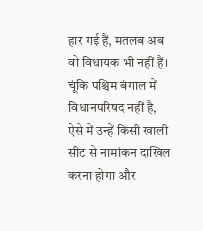हार गई हैं, मतलब अब वो विधायक भी नहीं हैं। चूंकि पश्चिम बंगाल में विधानपरिषद नहीं है, ऐसे में उन्हें किसी खाली सीट से नामांकन दाखिल करना होगा और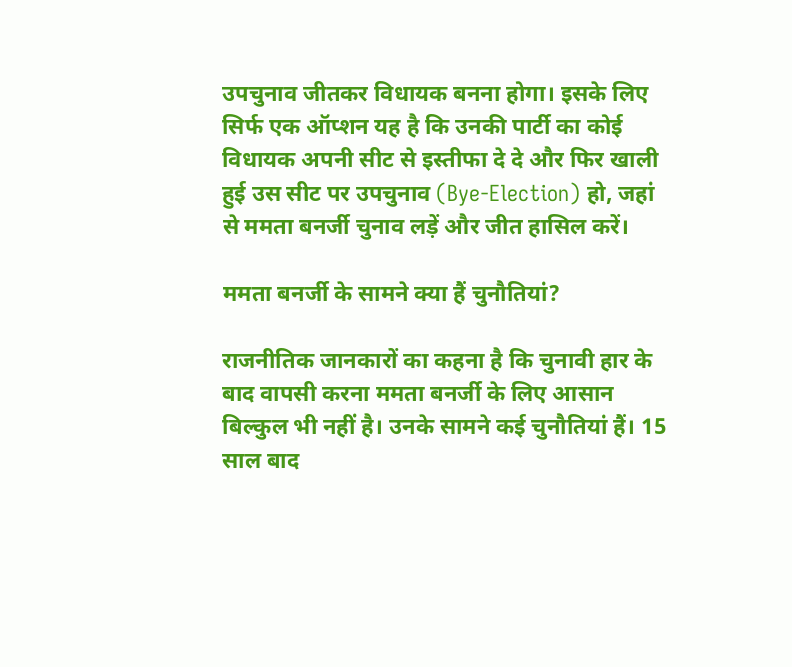उपचुनाव जीतकर विधायक बनना होगा। इसके लिए सिर्फ एक ऑप्शन यह है कि उनकी पार्टी का कोई विधायक अपनी सीट से इस्तीफा दे दे और फिर खाली हुई उस सीट पर उपचुनाव (Bye-Election) हो, जहां से ममता बनर्जी चुनाव लड़ें और जीत हासिल करें।

ममता बनर्जी के सामने क्या हैं चुनौतियां?

राजनीतिक जानकारों का कहना है कि चुनावी हार के बाद वापसी करना ममता बनर्जी के लिए आसान बिल्कुल भी नहीं है। उनके सामने कई चुनौतियां हैं। 15 साल बाद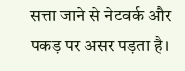सत्ता जाने से नेटवर्क और पकड़ पर असर पड़ता है।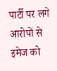पार्टी पर लगे आरोपों से इमेज को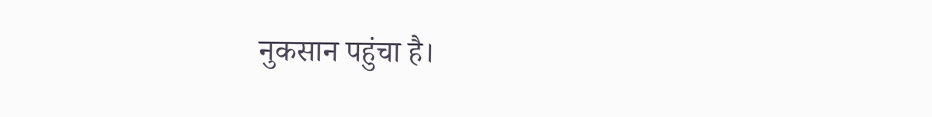नुकसान पहुंचा है।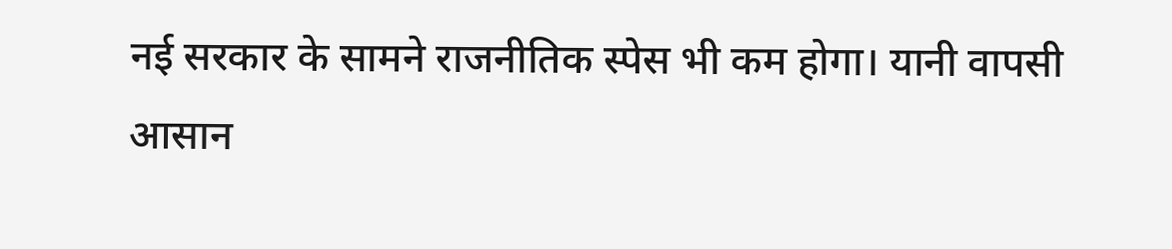नई सरकार के सामने राजनीतिक स्पेस भी कम होगा। यानी वापसी आसान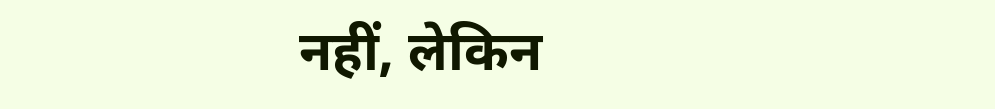नहीं, लेकिन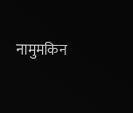नामुमकिन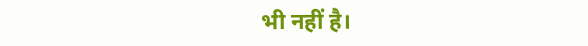भी नहीं है।